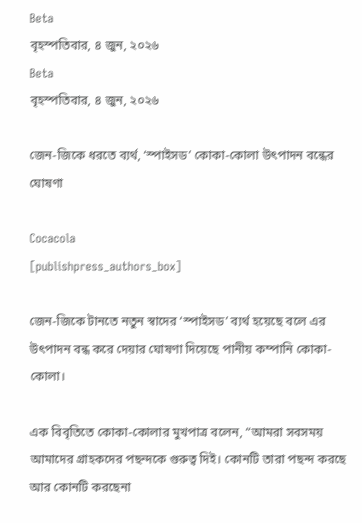Beta
বৃহস্পতিবার, ৪ জুন, ২০২৬
Beta
বৃহস্পতিবার, ৪ জুন, ২০২৬

জেন-জিকে ধরতে ব্যর্থ, ‘স্পাইসড’ কোকা-কোলা উৎপাদন বন্ধের ঘোষণা

Cocacola
[publishpress_authors_box]

জেন-জিকে টানতে নতুন স্বাদের ‘স্পাইসড’ ব্যর্থ হয়েছে বলে এর উৎপাদন বন্ধ করে দেয়ার ঘোষণা দিয়েছে পানীয় কম্পানি কোকা-কোলা।

এক বিবৃতিতে কোকা-কোলার মুখপাত্র বলেন, “আমরা সবসময় আমাদের গ্রাহকদের পছন্দকে গুরুত্ব দিই। কোনটি তারা পছন্দ করছে আর কোনটি করছেনা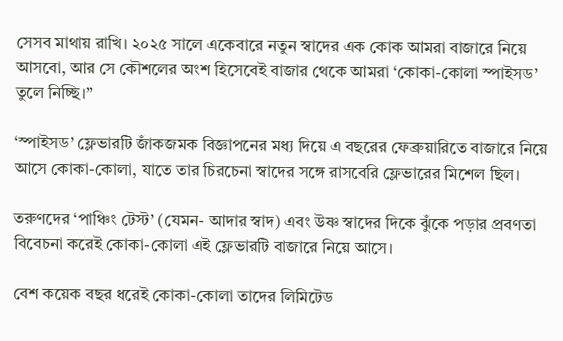সেসব মাথায় রাখি। ২০২৫ সালে একেবারে নতুন স্বাদের এক কোক আমরা বাজারে নিয়ে আসবো, আর সে কৌশলের অংশ হিসেবেই বাজার থেকে আমরা ‘কোকা-কোলা স্পাইসড’ তুলে নিচ্ছি।”

‘স্পাইসড’ ফ্লেভারটি জাঁকজমক বিজ্ঞাপনের মধ্য দিয়ে এ বছরের ফেব্রুয়ারিতে বাজারে নিয়ে আসে কোকা-কোলা, যাতে তার চিরচেনা স্বাদের সঙ্গে রাসবেরি ফ্লেভারের মিশেল ছিল।

তরুণদের ‘পাঞ্চিং টেস্ট’ (যেমন- আদার স্বাদ) এবং উষ্ণ স্বাদের দিকে ঝুঁকে পড়ার প্রবণতা বিবেচনা করেই কোকা-কোলা এই ফ্লেভারটি বাজারে নিয়ে আসে।

বেশ কয়েক বছর ধরেই কোকা-কোলা তাদের লিমিটেড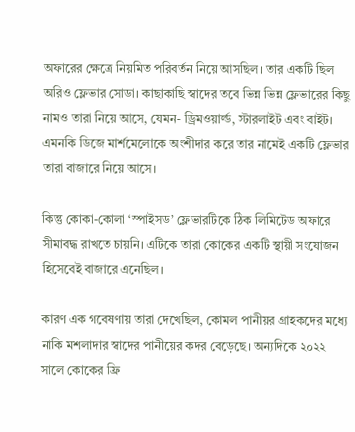অফারের ক্ষেত্রে নিয়মিত পরিবর্তন নিয়ে আসছিল। তার একটি ছিল অরিও ফ্লেভার সোডা। কাছাকাছি স্বাদের তবে ভিন্ন ভিন্ন ফ্লেভারের কিছু নামও তারা নিয়ে আসে, যেমন- ড্রিমওয়ার্ল্ড, স্টারলাইট এবং বাইট। এমনকি ডিজে মার্শমেলোকে অংশীদার করে তার নামেই একটি ফ্লেভার তারা বাজারে নিয়ে আসে।

কিন্তু কোকা-কোলা ‘স্পাইসড’ ফ্লেভারটিকে ঠিক লিমিটেড অফারে সীমাবদ্ধ রাখতে চায়নি। এটিকে তারা কোকের একটি স্থায়ী সংযোজন হিসেবেই বাজারে এনেছিল।

কারণ এক গবেষণায় তারা দেখেছিল, কোমল পানীয়র গ্রাহকদের মধ্যে নাকি মশলাদার স্বাদের পানীয়ের কদর বেড়েছে। অন্যদিকে ২০২২ সালে কোকের ফ্রি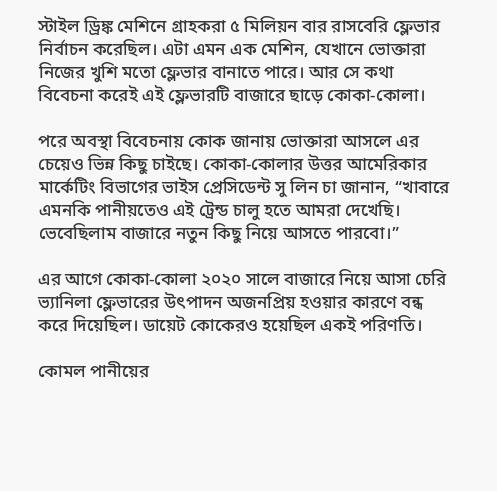স্টাইল ড্রিঙ্ক মেশিনে গ্রাহকরা ৫ মিলিয়ন বার রাসবেরি ফ্লেভার নির্বাচন করেছিল। এটা এমন এক মেশিন, যেখানে ভোক্তারা নিজের খুশি মতো ফ্লেভার বানাতে পারে। আর সে কথা বিবেচনা করেই এই ফ্লেভারটি বাজারে ছাড়ে কোকা-কোলা।

পরে অবস্থা বিবেচনায় কোক জানায় ভোক্তারা আসলে এর চেয়েও ভিন্ন কিছু চাইছে। কোকা-কোলার উত্তর আমেরিকার মার্কেটিং বিভাগের ভাইস প্রেসিডেন্ট সু লিন চা জানান, “খাবারে এমনকি পানীয়তেও এই ট্রেন্ড চালু হতে আমরা দেখেছি। ভেবেছিলাম বাজারে নতুন কিছু নিয়ে আসতে পারবো।”

এর আগে কোকা-কোলা ২০২০ সালে বাজারে নিয়ে আসা চেরি ভ্যানিলা ফ্লেভারের উৎপাদন অজনপ্রিয় হওয়ার কারণে বন্ধ করে দিয়েছিল। ডায়েট কোকেরও হয়েছিল একই পরিণতি।

কোমল পানীয়ের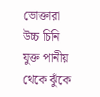ভোক্তারা উচ্চ চিনি যুক্ত পানীয় থেকে ঝুঁকে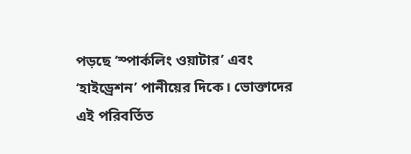পড়ছে ‘স্পার্কলিং ওয়াটার’ এবং ‘হাইড্রেশন’ পানীয়ের দিকে। ভোক্তাদের এই পরিবর্তিত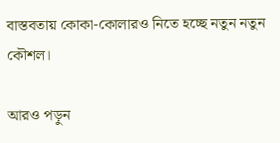বাস্তবতায় কোকা-কোলারও নিতে হচ্ছে নতুন নতুন কৌশল।

আরও পড়ুন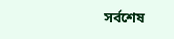সর্বশেষ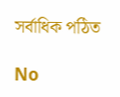সর্বাধিক পঠিত

No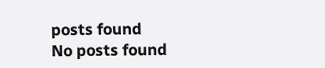posts found
No posts found